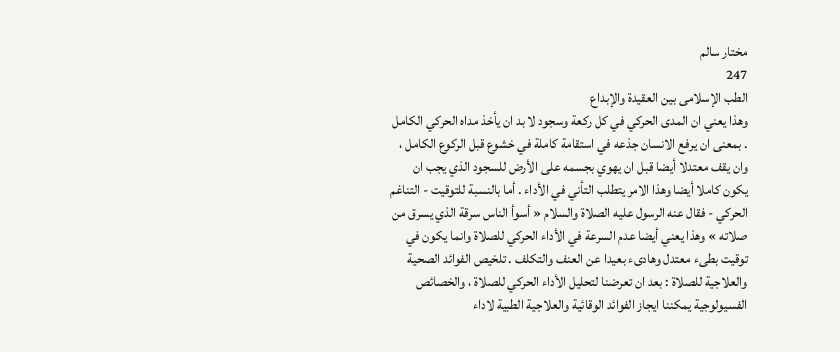مختار سالم
247
الطب الإسلامى بين العقيدة والإبداع
وهذا يعني ان المدى الحركي في كل ركعة وسجود لا بد ان يأخذ مداه الحركي الكامل . بمعنى ان يرفع الانسان جذعه في استقامة كاملة في خشوع قبل الركوع الكامل ، وان يقف معتدلا أيضا قبل ان يهوي بجسمه على الأرض للسجود الذي يجب ان يكون كاملا أيضا وهذا الامر يتطلب التأني في الأداء . أما بالنسبة للتوقيت - التناغم الحركي - فقال عنه الرسول عليه الصلاة والسلام « أسوأ الناس سرقة الذي يسرق من صلاته » وهذا يعني أيضا عدم السرعة في الأداء الحركي للصلاة وانما يكون في توقيت بطىء معتدل وهادىء بعيدا عن العنف والتكلف . تلخيص الفوائد الصحية والعلاجية للصلاة : بعد ان تعرضنا لتحليل الأداء الحركي للصلاة ، والخصائص الفسيولوجية يمكننا ايجاز الفوائد الوقائية والعلاجية الطبية لاداء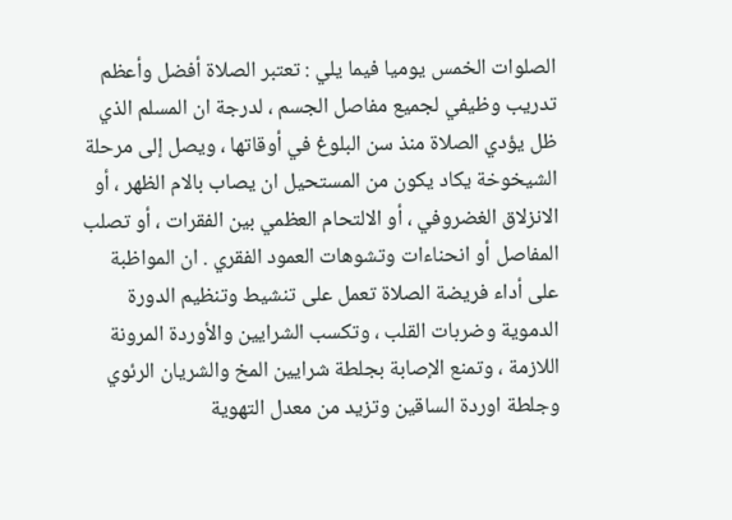الصلوات الخمس يوميا فيما يلي : تعتبر الصلاة أفضل وأعظم تدريب وظيفي لجميع مفاصل الجسم ، لدرجة ان المسلم الذي ظل يؤدي الصلاة منذ سن البلوغ في أوقاتها ، ويصل إلى مرحلة الشيخوخة يكاد يكون من المستحيل ان يصاب بالام الظهر ، أو الانزلاق الغضروفي ، أو الالتحام العظمي بين الفقرات ، أو تصلب المفاصل أو انحناءات وتشوهات العمود الفقري . ان المواظبة على أداء فريضة الصلاة تعمل على تنشيط وتنظيم الدورة الدموية وضربات القلب ، وتكسب الشرايين والأوردة المرونة اللازمة ، وتمنع الإصابة بجلطة شرايين المخ والشريان الرئوي وجلطة اوردة الساقين وتزيد من معدل التهوية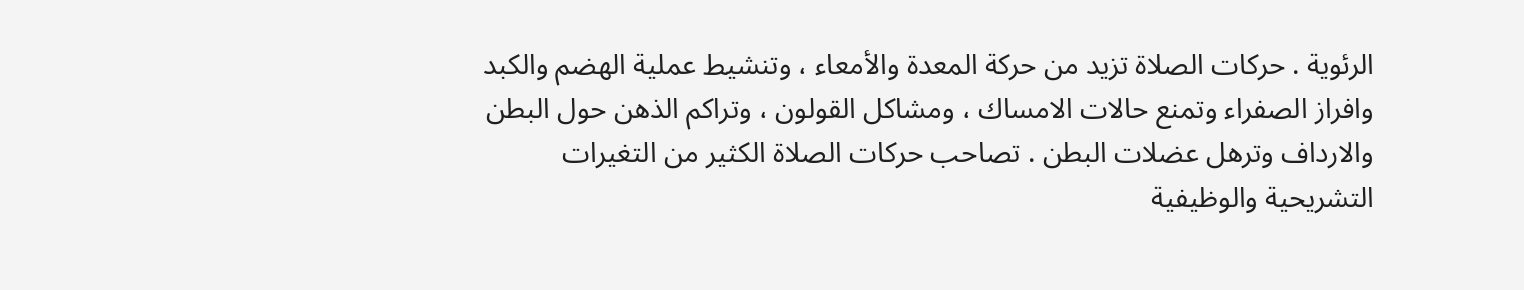الرئوية . حركات الصلاة تزيد من حركة المعدة والأمعاء ، وتنشيط عملية الهضم والكبد وافراز الصفراء وتمنع حالات الامساك ، ومشاكل القولون ، وتراكم الذهن حول البطن والارداف وترهل عضلات البطن . تصاحب حركات الصلاة الكثير من التغيرات التشريحية والوظيفية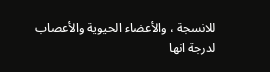للانسجة ، والأعضاء الحيوية والأعصاب لدرجة انها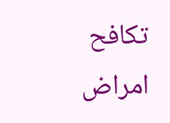تكافح امراض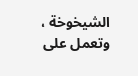الشيخوخة ، وتعمل على